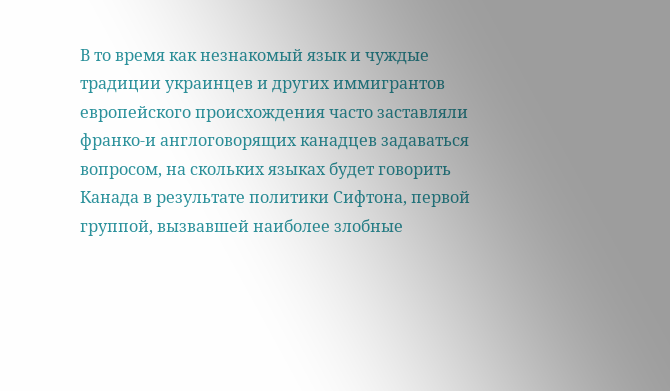В то время как незнакомый язык и чуждые традиции украинцев и других иммигрантов европейского происхождения часто заставляли франко-и англоговорящих канадцев задаваться вопросом, на скольких языках будет говорить Канада в результате политики Сифтона, первой группой, вызвавшей наиболее злобные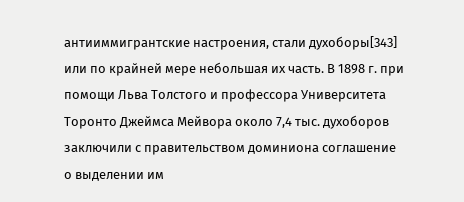антииммигрантские настроения, стали духоборы[343] или по крайней мере небольшая их часть. В 1898 г. при помощи Льва Толстого и профессора Университета Торонто Джеймса Мейвора около 7,4 тыс. духоборов заключили с правительством доминиона соглашение о выделении им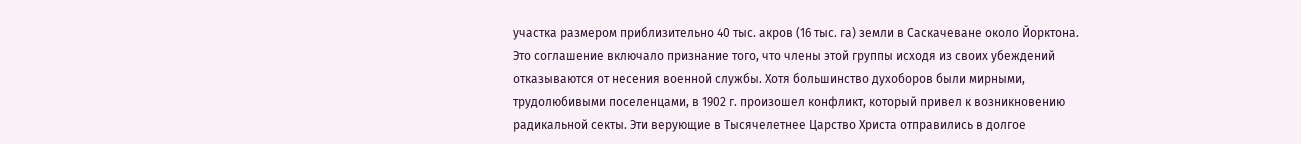участка размером приблизительно 40 тыс. акров (16 тыс. га) земли в Саскачеване около Йорктона. Это соглашение включало признание того, что члены этой группы исходя из своих убеждений отказываются от несения военной службы. Хотя большинство духоборов были мирными, трудолюбивыми поселенцами, в 1902 г. произошел конфликт, который привел к возникновению радикальной секты. Эти верующие в Тысячелетнее Царство Христа отправились в долгое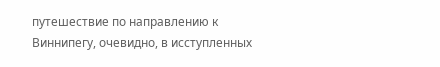путешествие по направлению к Виннипегу, очевидно, в исступленных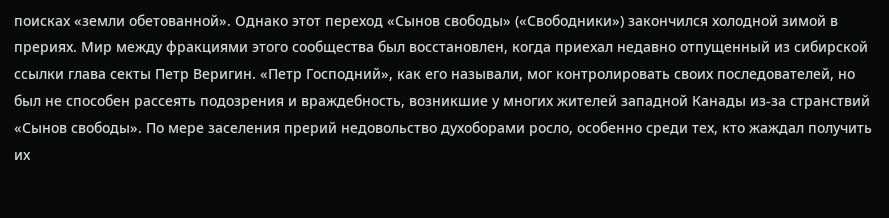поисках «земли обетованной». Однако этот переход «Сынов свободы» («Свободники») закончился холодной зимой в прериях. Мир между фракциями этого сообщества был восстановлен, когда приехал недавно отпущенный из сибирской ссылки глава секты Петр Веригин. «Петр Господний», как его называли, мог контролировать своих последователей, но был не способен рассеять подозрения и враждебность, возникшие у многих жителей западной Канады из-за странствий «Сынов свободы». По мере заселения прерий недовольство духоборами росло, особенно среди тех, кто жаждал получить их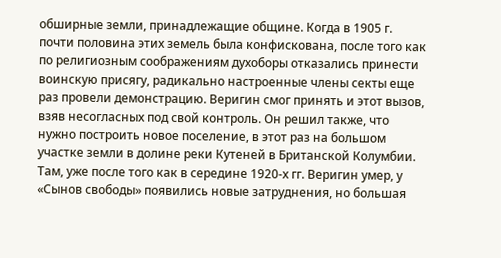обширные земли, принадлежащие общине. Когда в 1905 г. почти половина этих земель была конфискована, после того как по религиозным соображениям духоборы отказались принести воинскую присягу, радикально настроенные члены секты еще раз провели демонстрацию. Веригин смог принять и этот вызов, взяв несогласных под свой контроль. Он решил также, что нужно построить новое поселение, в этот раз на большом участке земли в долине реки Кутеней в Британской Колумбии. Там, уже после того как в середине 1920-х гг. Веригин умер, у «Сынов свободы» появились новые затруднения, но большая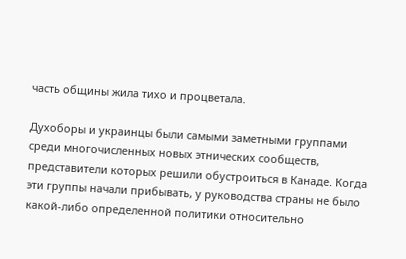часть общины жила тихо и процветала.

Духоборы и украинцы были самыми заметными группами среди многочисленных новых этнических сообществ, представители которых решили обустроиться в Канаде. Когда эти группы начали прибывать, у руководства страны не было какой-либо определенной политики относительно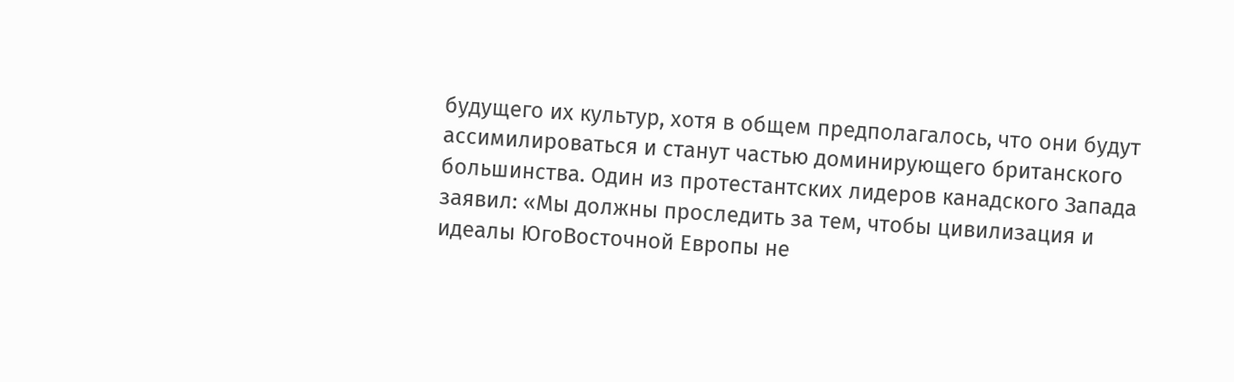будущего их культур, хотя в общем предполагалось, что они будут ассимилироваться и станут частью доминирующего британского большинства. Один из протестантских лидеров канадского Запада заявил: «Мы должны проследить за тем, чтобы цивилизация и идеалы ЮгоВосточной Европы не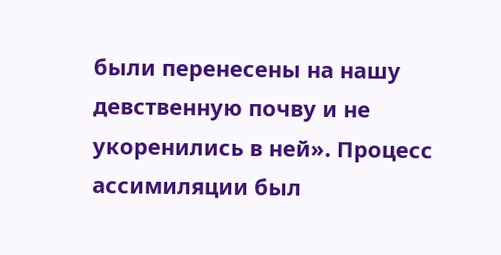были перенесены на нашу девственную почву и не укоренились в ней». Процесс ассимиляции был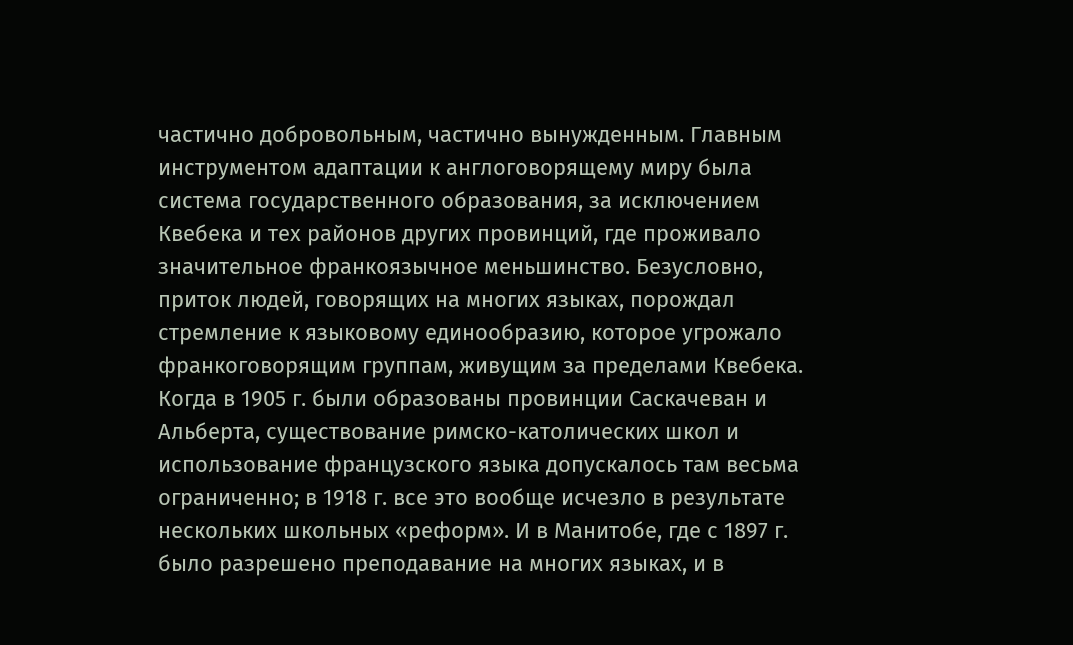частично добровольным, частично вынужденным. Главным инструментом адаптации к англоговорящему миру была система государственного образования, за исключением Квебека и тех районов других провинций, где проживало значительное франкоязычное меньшинство. Безусловно, приток людей, говорящих на многих языках, порождал стремление к языковому единообразию, которое угрожало франкоговорящим группам, живущим за пределами Квебека. Когда в 1905 г. были образованы провинции Саскачеван и Альберта, существование римско-католических школ и использование французского языка допускалось там весьма ограниченно; в 1918 г. все это вообще исчезло в результате нескольких школьных «реформ». И в Манитобе, где с 1897 г. было разрешено преподавание на многих языках, и в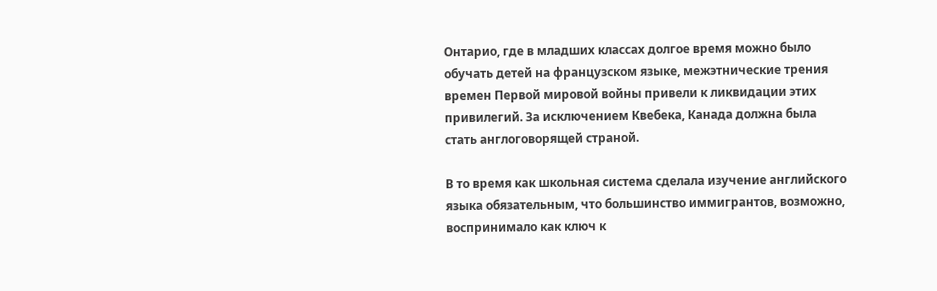Онтарио, где в младших классах долгое время можно было обучать детей на французском языке, межэтнические трения времен Первой мировой войны привели к ликвидации этих привилегий. За исключением Квебека, Канада должна была стать англоговорящей страной.

В то время как школьная система сделала изучение английского языка обязательным, что большинство иммигрантов, возможно, воспринимало как ключ к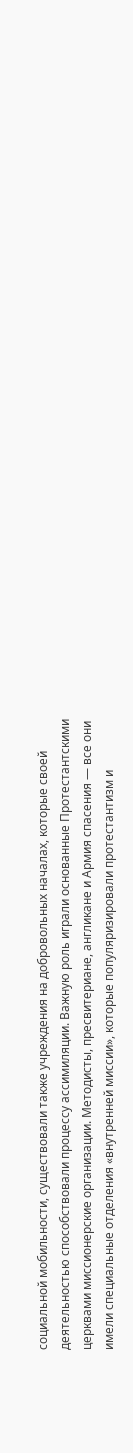социальной мобильности, существовали также учреждения на добровольных началах, которые своей деятельностью способствовали процессу ассимиляции. Важную роль играли основанные Протестантскими церквами миссионерские организации. Методисты, пресвитериане, англикане и Армия спасения — все они имели специальные отделения «внутренней миссии», которые популяризировали протестантизм и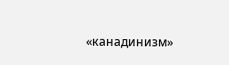«канадинизм»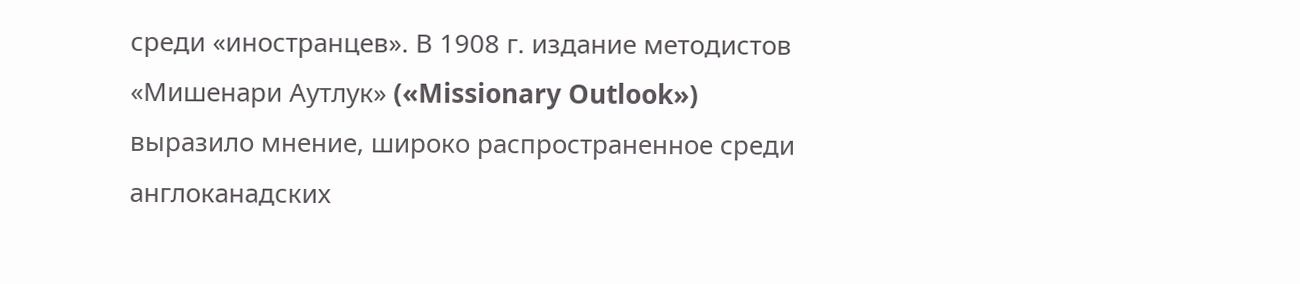среди «иностранцев». В 1908 г. издание методистов «Мишенари Аутлук» («Missionary Outlook») выразило мнение, широко распространенное среди англоканадских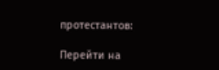протестантов:

Перейти на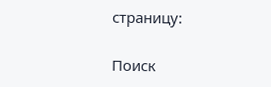страницу:

Поиск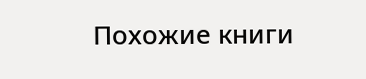Похожие книги